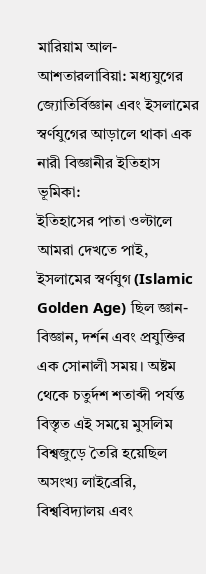মারিয়াম আল-আশতারলাবিয়া: মধ্যযুগের জ্যোতির্বিজ্ঞান এবং ইসলামের স্বর্ণযুগের আড়ালে থাকা এক নারী বিজ্ঞানীর ইতিহাস
ভূমিকা:
ইতিহাসের পাতা ওল্টালে আমরা দেখতে পাই, ইসলামের স্বর্ণযুগ (Islamic Golden Age) ছিল জ্ঞান-বিজ্ঞান, দর্শন এবং প্রযুক্তির এক সোনালী সময়। অষ্টম থেকে চতুর্দশ শতাব্দী পর্যন্ত বিস্তৃত এই সময়ে মুসলিম বিশ্বজুড়ে তৈরি হয়েছিল অসংখ্য লাইব্রেরি, বিশ্ববিদ্যালয় এবং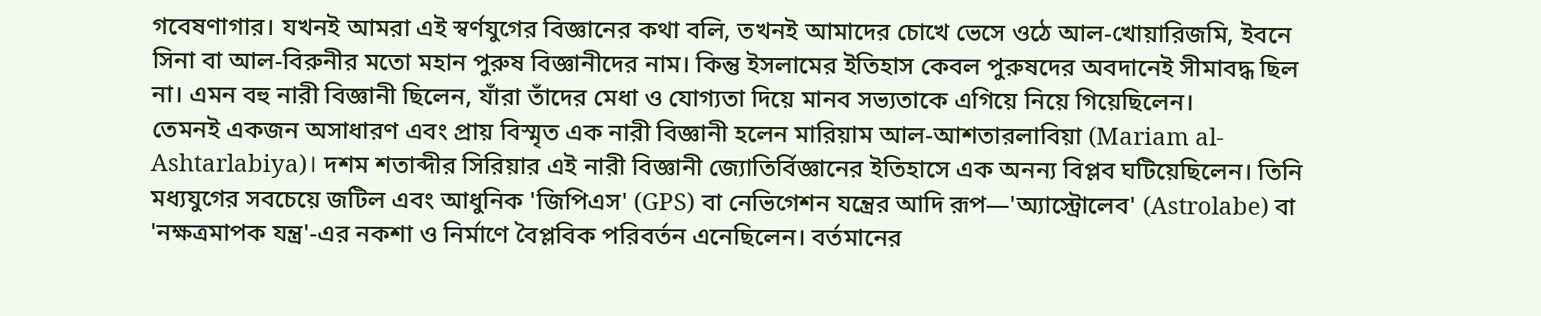গবেষণাগার। যখনই আমরা এই স্বর্ণযুগের বিজ্ঞানের কথা বলি, তখনই আমাদের চোখে ভেসে ওঠে আল-খোয়ারিজমি, ইবনে সিনা বা আল-বিরুনীর মতো মহান পুরুষ বিজ্ঞানীদের নাম। কিন্তু ইসলামের ইতিহাস কেবল পুরুষদের অবদানেই সীমাবদ্ধ ছিল না। এমন বহু নারী বিজ্ঞানী ছিলেন, যাঁরা তাঁদের মেধা ও যোগ্যতা দিয়ে মানব সভ্যতাকে এগিয়ে নিয়ে গিয়েছিলেন।
তেমনই একজন অসাধারণ এবং প্রায় বিস্মৃত এক নারী বিজ্ঞানী হলেন মারিয়াম আল-আশতারলাবিয়া (Mariam al-Ashtarlabiya)। দশম শতাব্দীর সিরিয়ার এই নারী বিজ্ঞানী জ্যোতির্বিজ্ঞানের ইতিহাসে এক অনন্য বিপ্লব ঘটিয়েছিলেন। তিনি মধ্যযুগের সবচেয়ে জটিল এবং আধুনিক 'জিপিএস' (GPS) বা নেভিগেশন যন্ত্রের আদি রূপ—'অ্যাস্ট্রোলেব' (Astrolabe) বা 'নক্ষত্রমাপক যন্ত্র'-এর নকশা ও নির্মাণে বৈপ্লবিক পরিবর্তন এনেছিলেন। বর্তমানের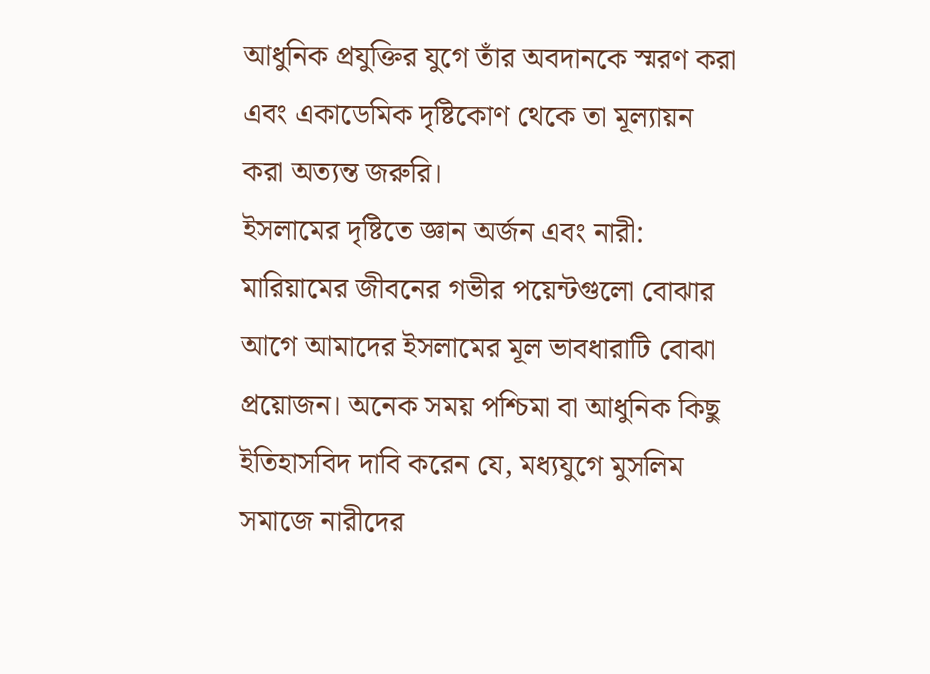আধুনিক প্রযুক্তির যুগে তাঁর অবদানকে স্মরণ করা এবং একাডেমিক দৃষ্টিকোণ থেকে তা মূল্যায়ন করা অত্যন্ত জরুরি।
ইসলামের দৃষ্টিতে জ্ঞান অর্জন এবং নারী:
মারিয়ামের জীবনের গভীর পয়েন্টগুলো বোঝার আগে আমাদের ইসলামের মূল ভাবধারাটি বোঝা প্রয়োজন। অনেক সময় পশ্চিমা বা আধুনিক কিছু ইতিহাসবিদ দাবি করেন যে, মধ্যযুগে মুসলিম সমাজে নারীদের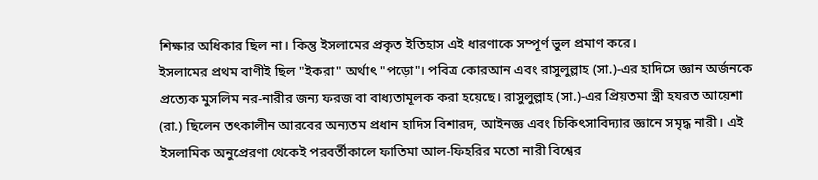শিক্ষার অধিকার ছিল না। কিন্তু ইসলামের প্রকৃত ইতিহাস এই ধারণাকে সম্পূর্ণ ভুল প্রমাণ করে।
ইসলামের প্রথম বাণীই ছিল "ইকরা" অর্থাৎ "পড়ো"। পবিত্র কোরআন এবং রাসুলুল্লাহ (সা.)-এর হাদিসে জ্ঞান অর্জনকে প্রত্যেক মুসলিম নর-নারীর জন্য ফরজ বা বাধ্যতামূলক করা হয়েছে। রাসুলুল্লাহ (সা.)-এর প্রিয়তমা স্ত্রী হযরত আয়েশা (রা.) ছিলেন তৎকালীন আরবের অন্যতম প্রধান হাদিস বিশারদ, আইনজ্ঞ এবং চিকিৎসাবিদ্যার জ্ঞানে সমৃদ্ধ নারী। এই ইসলামিক অনুপ্রেরণা থেকেই পরবর্তীকালে ফাতিমা আল-ফিহরির মতো নারী বিশ্বের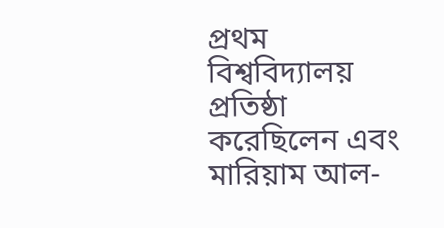প্রথম বিশ্ববিদ্যালয় প্রতিষ্ঠা করেছিলেন এবং মারিয়াম আল-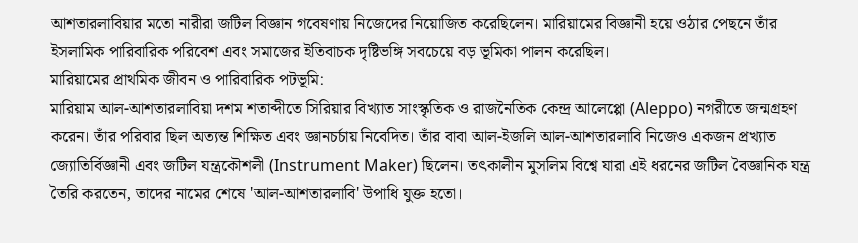আশতারলাবিয়ার মতো নারীরা জটিল বিজ্ঞান গবেষণায় নিজেদের নিয়োজিত করেছিলেন। মারিয়ামের বিজ্ঞানী হয়ে ওঠার পেছনে তাঁর ইসলামিক পারিবারিক পরিবেশ এবং সমাজের ইতিবাচক দৃষ্টিভঙ্গি সবচেয়ে বড় ভূমিকা পালন করেছিল।
মারিয়ামের প্রাথমিক জীবন ও পারিবারিক পটভূমি:
মারিয়াম আল-আশতারলাবিয়া দশম শতাব্দীতে সিরিয়ার বিখ্যাত সাংস্কৃতিক ও রাজনৈতিক কেন্দ্র আলেপ্পো (Aleppo) নগরীতে জন্মগ্রহণ করেন। তাঁর পরিবার ছিল অত্যন্ত শিক্ষিত এবং জ্ঞানচর্চায় নিবেদিত। তাঁর বাবা আল-ইজলি আল-আশতারলাবি নিজেও একজন প্রখ্যাত জ্যোতির্বিজ্ঞানী এবং জটিল যন্ত্রকৌশলী (Instrument Maker) ছিলেন। তৎকালীন মুসলিম বিশ্বে যারা এই ধরনের জটিল বৈজ্ঞানিক যন্ত্র তৈরি করতেন, তাদের নামের শেষে 'আল-আশতারলাবি' উপাধি যুক্ত হতো।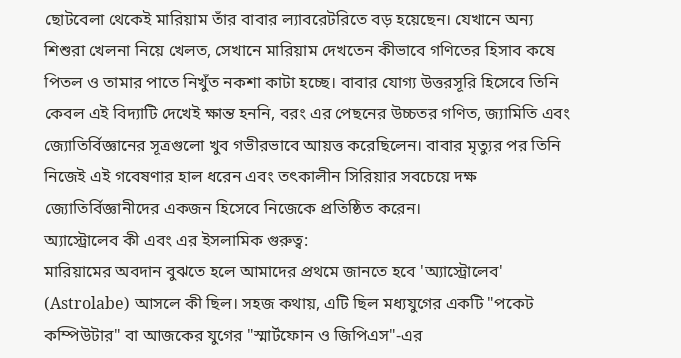ছোটবেলা থেকেই মারিয়াম তাঁর বাবার ল্যাবরেটরিতে বড় হয়েছেন। যেখানে অন্য শিশুরা খেলনা নিয়ে খেলত, সেখানে মারিয়াম দেখতেন কীভাবে গণিতের হিসাব কষে পিতল ও তামার পাতে নিখুঁত নকশা কাটা হচ্ছে। বাবার যোগ্য উত্তরসূরি হিসেবে তিনি কেবল এই বিদ্যাটি দেখেই ক্ষান্ত হননি, বরং এর পেছনের উচ্চতর গণিত, জ্যামিতি এবং জ্যোতির্বিজ্ঞানের সূত্রগুলো খুব গভীরভাবে আয়ত্ত করেছিলেন। বাবার মৃত্যুর পর তিনি নিজেই এই গবেষণার হাল ধরেন এবং তৎকালীন সিরিয়ার সবচেয়ে দক্ষ জ্যোতির্বিজ্ঞানীদের একজন হিসেবে নিজেকে প্রতিষ্ঠিত করেন।
অ্যাস্ট্রোলেব কী এবং এর ইসলামিক গুরুত্ব:
মারিয়ামের অবদান বুঝতে হলে আমাদের প্রথমে জানতে হবে 'অ্যাস্ট্রোলেব' (Astrolabe) আসলে কী ছিল। সহজ কথায়, এটি ছিল মধ্যযুগের একটি "পকেট কম্পিউটার" বা আজকের যুগের "স্মার্টফোন ও জিপিএস"-এর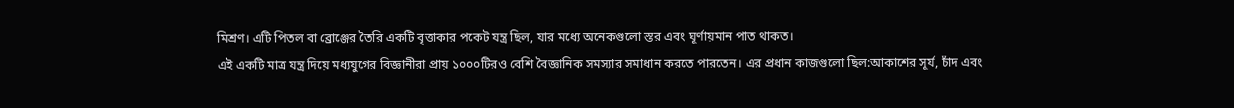মিশ্রণ। এটি পিতল বা ব্রোঞ্জের তৈরি একটি বৃত্তাকার পকেট যন্ত্র ছিল, যার মধ্যে অনেকগুলো স্তর এবং ঘূর্ণায়মান পাত থাকত।
এই একটি মাত্র যন্ত্র দিয়ে মধ্যযুগের বিজ্ঞানীরা প্রায় ১০০০টিরও বেশি বৈজ্ঞানিক সমস্যার সমাধান করতে পারতেন। এর প্রধান কাজগুলো ছিল:আকাশের সূর্য, চাঁদ এবং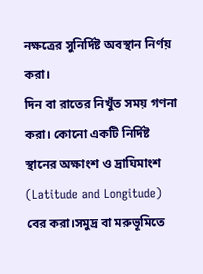নক্ষত্রের সুনির্দিষ্ট অবস্থান নির্ণয় করা।
দিন বা রাতের নিখুঁত সময় গণনা করা। কোনো একটি নির্দিষ্ট স্থানের অক্ষাংশ ও দ্রাঘিমাংশ (Latitude and Longitude) বের করা।সমুদ্র বা মরুভূমিতে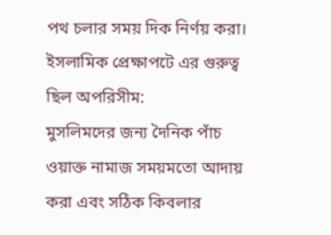পথ চলার সময় দিক নির্ণয় করা।
ইসলামিক প্রেক্ষাপটে এর গুরুত্ব ছিল অপরিসীম:
মুসলিমদের জন্য দৈনিক পাঁচ ওয়াক্ত নামাজ সময়মতো আদায় করা এবং সঠিক কিবলার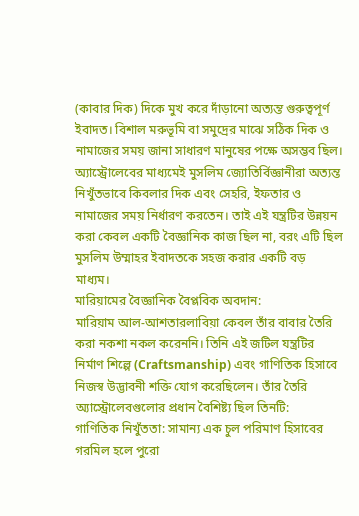(কাবার দিক) দিকে মুখ করে দাঁড়ানো অত্যন্ত গুরুত্বপূর্ণ ইবাদত। বিশাল মরুভূমি বা সমুদ্রের মাঝে সঠিক দিক ও নামাজের সময় জানা সাধারণ মানুষের পক্ষে অসম্ভব ছিল। অ্যাস্ট্রোলেবের মাধ্যমেই মুসলিম জ্যোতির্বিজ্ঞানীরা অত্যন্ত নিখুঁতভাবে কিবলার দিক এবং সেহরি, ইফতার ও নামাজের সময় নির্ধারণ করতেন। তাই এই যন্ত্রটির উন্নয়ন করা কেবল একটি বৈজ্ঞানিক কাজ ছিল না, বরং এটি ছিল মুসলিম উম্মাহর ইবাদতকে সহজ করার একটি বড় মাধ্যম।
মারিয়ামের বৈজ্ঞানিক বৈপ্লবিক অবদান:
মারিয়াম আল-আশতারলাবিয়া কেবল তাঁর বাবার তৈরি করা নকশা নকল করেননি। তিনি এই জটিল যন্ত্রটির নির্মাণ শিল্পে (Craftsmanship) এবং গাণিতিক হিসাবে নিজস্ব উদ্ভাবনী শক্তি যোগ করেছিলেন। তাঁর তৈরি অ্যাস্ট্রোলেবগুলোর প্রধান বৈশিষ্ট্য ছিল তিনটি:
গাণিতিক নিখুঁততা: সামান্য এক চুল পরিমাণ হিসাবের গরমিল হলে পুরো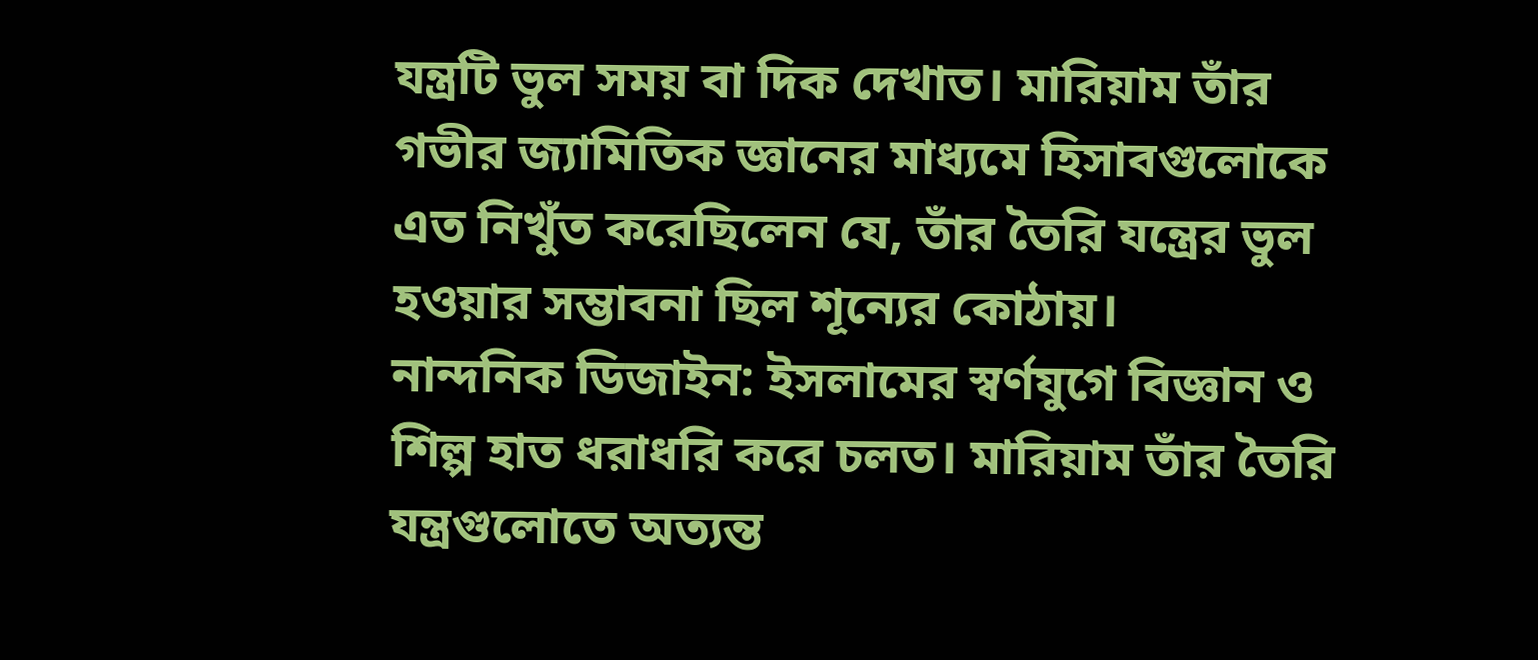যন্ত্রটি ভুল সময় বা দিক দেখাত। মারিয়াম তাঁর গভীর জ্যামিতিক জ্ঞানের মাধ্যমে হিসাবগুলোকে এত নিখুঁত করেছিলেন যে, তাঁর তৈরি যন্ত্রের ভুল হওয়ার সম্ভাবনা ছিল শূন্যের কোঠায়।
নান্দনিক ডিজাইন: ইসলামের স্বর্ণযুগে বিজ্ঞান ও শিল্প হাত ধরাধরি করে চলত। মারিয়াম তাঁর তৈরি যন্ত্রগুলোতে অত্যন্ত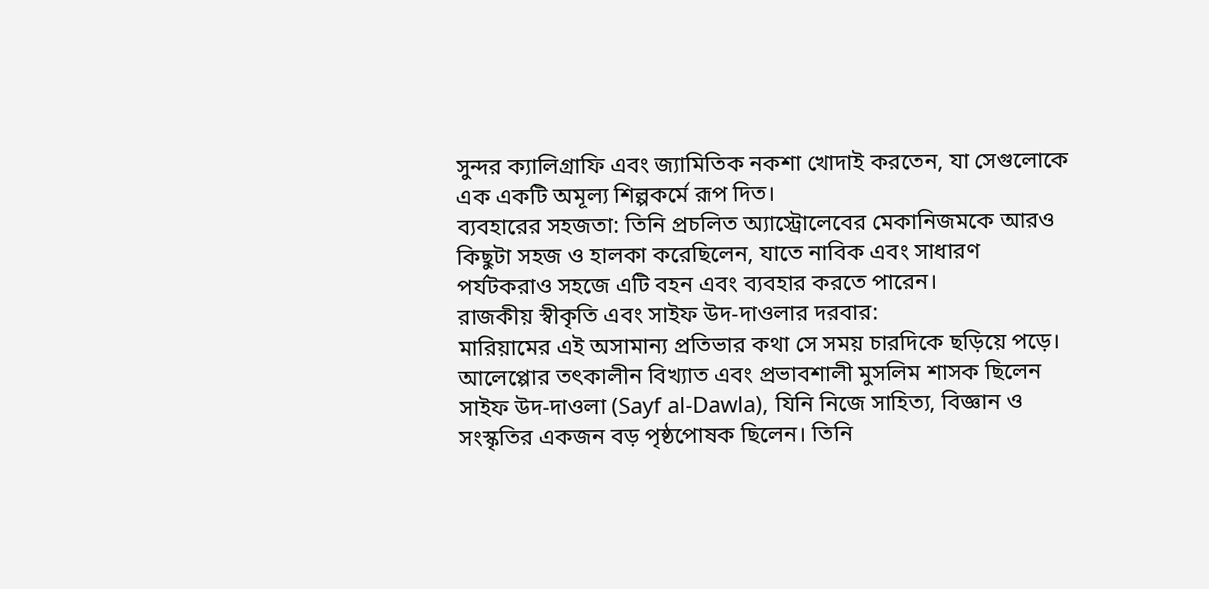সুন্দর ক্যালিগ্রাফি এবং জ্যামিতিক নকশা খোদাই করতেন, যা সেগুলোকে এক একটি অমূল্য শিল্পকর্মে রূপ দিত।
ব্যবহারের সহজতা: তিনি প্রচলিত অ্যাস্ট্রোলেবের মেকানিজমকে আরও কিছুটা সহজ ও হালকা করেছিলেন, যাতে নাবিক এবং সাধারণ পর্যটকরাও সহজে এটি বহন এবং ব্যবহার করতে পারেন।
রাজকীয় স্বীকৃতি এবং সাইফ উদ-দাওলার দরবার:
মারিয়ামের এই অসামান্য প্রতিভার কথা সে সময় চারদিকে ছড়িয়ে পড়ে। আলেপ্পোর তৎকালীন বিখ্যাত এবং প্রভাবশালী মুসলিম শাসক ছিলেন সাইফ উদ-দাওলা (Sayf al-Dawla), যিনি নিজে সাহিত্য, বিজ্ঞান ও সংস্কৃতির একজন বড় পৃষ্ঠপোষক ছিলেন। তিনি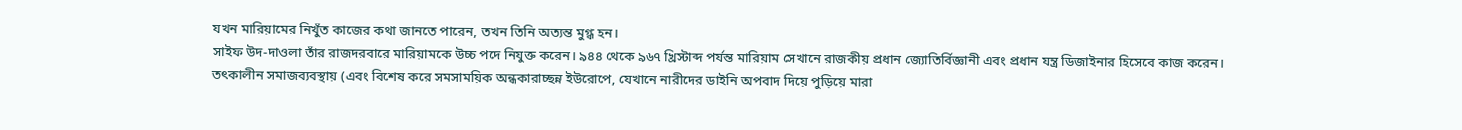যখন মারিয়ামের নিখুঁত কাজের কথা জানতে পারেন, তখন তিনি অত্যন্ত মুগ্ধ হন।
সাইফ উদ-দাওলা তাঁর রাজদরবারে মারিয়ামকে উচ্চ পদে নিযুক্ত করেন। ৯৪৪ থেকে ৯৬৭ খ্রিস্টাব্দ পর্যন্ত মারিয়াম সেখানে রাজকীয় প্রধান জ্যোতির্বিজ্ঞানী এবং প্রধান যন্ত্র ডিজাইনার হিসেবে কাজ করেন। তৎকালীন সমাজব্যবস্থায় (এবং বিশেষ করে সমসাময়িক অন্ধকারাচ্ছন্ন ইউরোপে, যেখানে নারীদের ডাইনি অপবাদ দিয়ে পুড়িয়ে মারা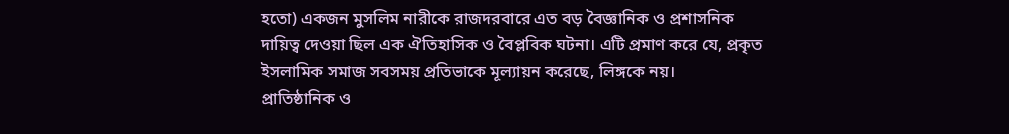হতো) একজন মুসলিম নারীকে রাজদরবারে এত বড় বৈজ্ঞানিক ও প্রশাসনিক দায়িত্ব দেওয়া ছিল এক ঐতিহাসিক ও বৈপ্লবিক ঘটনা। এটি প্রমাণ করে যে, প্রকৃত ইসলামিক সমাজ সবসময় প্রতিভাকে মূল্যায়ন করেছে, লিঙ্গকে নয়।
প্রাতিষ্ঠানিক ও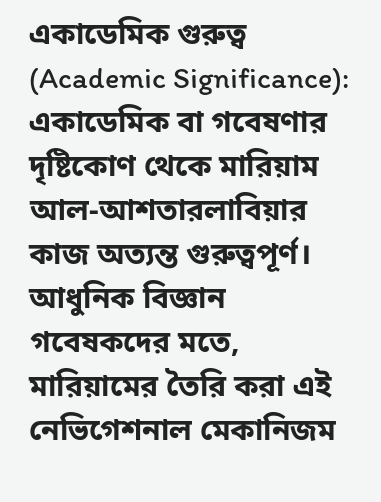একাডেমিক গুরুত্ব (Academic Significance):
একাডেমিক বা গবেষণার দৃষ্টিকোণ থেকে মারিয়াম আল-আশতারলাবিয়ার কাজ অত্যন্ত গুরুত্বপূর্ণ। আধুনিক বিজ্ঞান গবেষকদের মতে, মারিয়ামের তৈরি করা এই নেভিগেশনাল মেকানিজম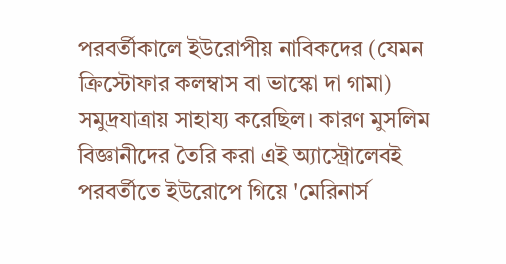পরবর্তীকালে ইউরোপীয় নাবিকদের (যেমন ক্রিস্টোফার কলম্বাস বা ভাস্কো দা গামা) সমুদ্রযাত্রায় সাহায্য করেছিল। কারণ মুসলিম বিজ্ঞানীদের তৈরি করা এই অ্যাস্ট্রোলেবই পরবর্তীতে ইউরোপে গিয়ে 'মেরিনার্স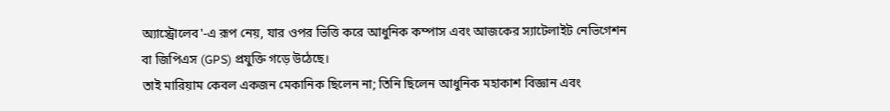অ্যাস্ট্রোলেব'-এ রূপ নেয়, যার ওপর ভিত্তি করে আধুনিক কম্পাস এবং আজকের স্যাটেলাইট নেভিগেশন বা জিপিএস (GPS) প্রযুক্তি গড়ে উঠেছে।
তাই মারিয়াম কেবল একজন মেকানিক ছিলেন না; তিনি ছিলেন আধুনিক মহাকাশ বিজ্ঞান এবং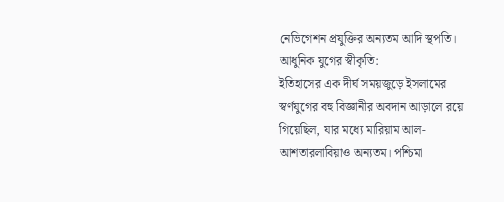নেভিগেশন প্রযুক্তির অন্যতম আদি স্থপতি।
আধুনিক যুগের স্বীকৃতি:
ইতিহাসের এক দীর্ঘ সময়জুড়ে ইসলামের স্বর্ণযুগের বহু বিজ্ঞানীর অবদান আড়ালে রয়ে গিয়েছিল, যার মধ্যে মারিয়াম আল-আশতারলাবিয়াও অন্যতম। পশ্চিমা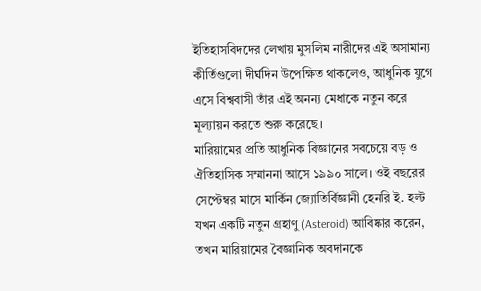ইতিহাসবিদদের লেখায় মুসলিম নারীদের এই অসামান্য কীর্তিগুলো দীর্ঘদিন উপেক্ষিত থাকলেও, আধুনিক যুগে এসে বিশ্ববাসী তাঁর এই অনন্য মেধাকে নতুন করে মূল্যায়ন করতে শুরু করেছে।
মারিয়ামের প্রতি আধুনিক বিজ্ঞানের সবচেয়ে বড় ও ঐতিহাসিক সম্মাননা আসে ১৯৯০ সালে। ওই বছরের সেপ্টেম্বর মাসে মার্কিন জ্যোতির্বিজ্ঞানী হেনরি ই. হল্ট যখন একটি নতুন গ্রহাণু (Asteroid) আবিষ্কার করেন, তখন মারিয়ামের বৈজ্ঞানিক অবদানকে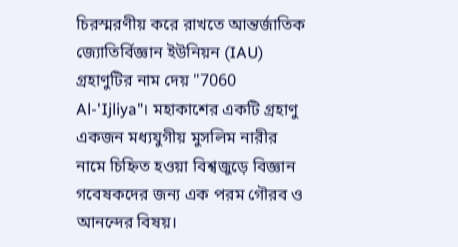চিরস্মরণীয় করে রাখতে আন্তর্জাতিক জ্যোতির্বিজ্ঞান ইউনিয়ন (IAU) গ্রহাণুটির নাম দেয় "7060 Al-'Ijliya"। মহাকাশের একটি গ্রহাণু একজন মধ্যযুগীয় মুসলিম নারীর নামে চিহ্নিত হওয়া বিশ্বজুড়ে বিজ্ঞান গবেষকদের জন্য এক পরম গৌরব ও আনন্দের বিষয়।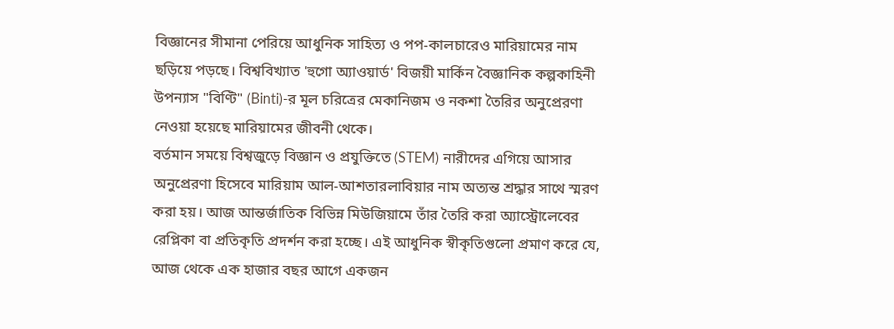বিজ্ঞানের সীমানা পেরিয়ে আধুনিক সাহিত্য ও পপ-কালচারেও মারিয়ামের নাম ছড়িয়ে পড়ছে। বিশ্ববিখ্যাত 'হুগো অ্যাওয়ার্ড' বিজয়ী মার্কিন বৈজ্ঞানিক কল্পকাহিনী উপন্যাস "বিণ্টি" (Binti)-র মূল চরিত্রের মেকানিজম ও নকশা তৈরির অনুপ্রেরণা নেওয়া হয়েছে মারিয়ামের জীবনী থেকে।
বর্তমান সময়ে বিশ্বজুড়ে বিজ্ঞান ও প্রযুক্তিতে (STEM) নারীদের এগিয়ে আসার অনুপ্রেরণা হিসেবে মারিয়াম আল-আশতারলাবিয়ার নাম অত্যন্ত শ্রদ্ধার সাথে স্মরণ করা হয়। আজ আন্তর্জাতিক বিভিন্ন মিউজিয়ামে তাঁর তৈরি করা অ্যাস্ট্রোলেবের রেপ্লিকা বা প্রতিকৃতি প্রদর্শন করা হচ্ছে। এই আধুনিক স্বীকৃতিগুলো প্রমাণ করে যে, আজ থেকে এক হাজার বছর আগে একজন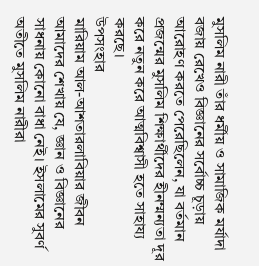মুসলিম নারী তাঁর ধর্মীয় ও সামাজিক মর্যাদা বজায় রেখেও বিজ্ঞানের সর্বোচ্চ চূড়ায় আরোহণ করতে পেরেছিলেন, যা বর্তমান প্রজন্মের মুসলিম শিক্ষার্থীদের হীনম্মন্যতা দূর করে নতুন করে আত্মবিশ্বাসী হতে সাহায্য করছে।
উপসংহার
মারিয়াম আল-আশতারলাবিয়ার জীবন আমাদের শেখায় যে, জ্ঞান ও বিজ্ঞানের সাধনায় কোনো বাধা নেই। ইসলামের সুবর্ণ অতীতে মুসলিম নারীরা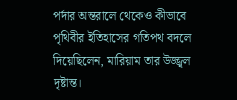পর্দার অন্তরালে থেকেও কীভাবে পৃথিবীর ইতিহাসের গতিপথ বদলে দিয়েছিলেন, মারিয়াম তার উজ্জ্বল দৃষ্টান্ত।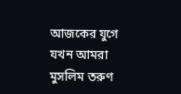আজকের যুগে যখন আমরা মুসলিম তরুণ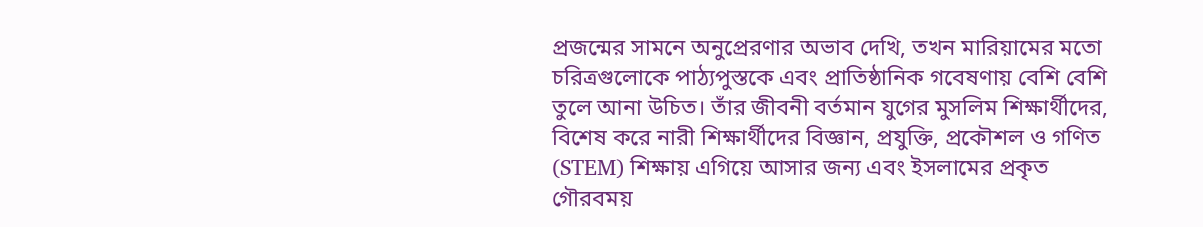প্রজন্মের সামনে অনুপ্রেরণার অভাব দেখি, তখন মারিয়ামের মতো চরিত্রগুলোকে পাঠ্যপুস্তকে এবং প্রাতিষ্ঠানিক গবেষণায় বেশি বেশি তুলে আনা উচিত। তাঁর জীবনী বর্তমান যুগের মুসলিম শিক্ষার্থীদের, বিশেষ করে নারী শিক্ষার্থীদের বিজ্ঞান, প্রযুক্তি, প্রকৌশল ও গণিত (STEM) শিক্ষায় এগিয়ে আসার জন্য এবং ইসলামের প্রকৃত গৌরবময়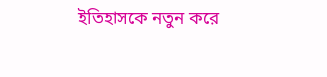ইতিহাসকে নতুন করে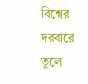বিশ্বের দরবারে তুলে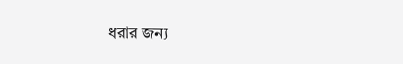ধরার জন্য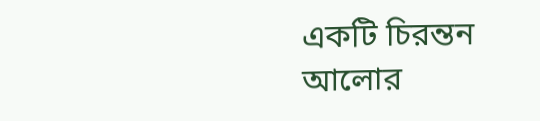একটি চিরন্তন আলোর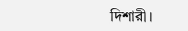দিশারী।